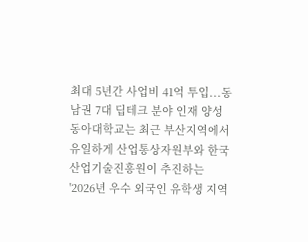최대 5년간 사업비 41억 투입...동남권 7대 딥테크 분야 인재 양성
동아대학교는 최근 부산지역에서 유일하게 산업통상자원부와 한국산업기술진흥원이 추진하는 '2026년 우수 외국인 유학생 지역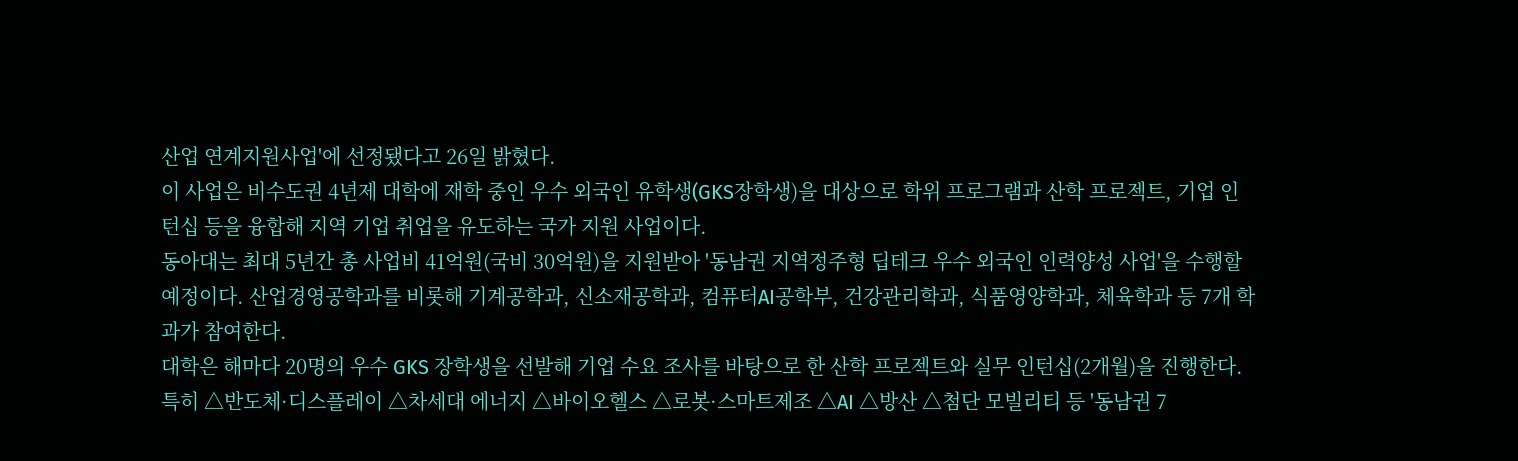산업 연계지원사업'에 선정됐다고 26일 밝혔다.
이 사업은 비수도권 4년제 대학에 재학 중인 우수 외국인 유학생(GKS장학생)을 대상으로 학위 프로그램과 산학 프로젝트, 기업 인턴십 등을 융합해 지역 기업 취업을 유도하는 국가 지원 사업이다.
동아대는 최대 5년간 총 사업비 41억원(국비 30억원)을 지원받아 '동남권 지역정주형 딥테크 우수 외국인 인력양성 사업'을 수행할 예정이다. 산업경영공학과를 비롯해 기계공학과, 신소재공학과, 컴퓨터AI공학부, 건강관리학과, 식품영양학과, 체육학과 등 7개 학과가 참여한다.
대학은 해마다 20명의 우수 GKS 장학생을 선발해 기업 수요 조사를 바탕으로 한 산학 프로젝트와 실무 인턴십(2개월)을 진행한다. 특히 △반도체·디스플레이 △차세대 에너지 △바이오헬스 △로봇·스마트제조 △AI △방산 △첨단 모빌리티 등 '동남권 7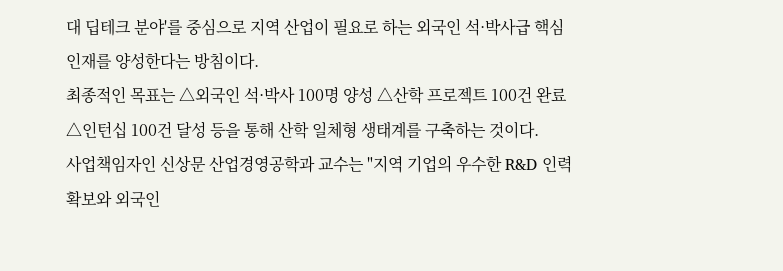대 딥테크 분야'를 중심으로 지역 산업이 필요로 하는 외국인 석·박사급 핵심 인재를 양성한다는 방침이다.
최종적인 목표는 △외국인 석·박사 100명 양성 △산학 프로젝트 100건 완료 △인턴십 100건 달성 등을 통해 산학 일체형 생태계를 구축하는 것이다.
사업책임자인 신상문 산업경영공학과 교수는 "지역 기업의 우수한 R&D 인력 확보와 외국인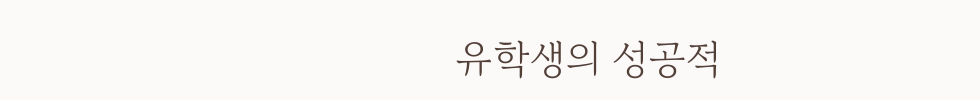유학생의 성공적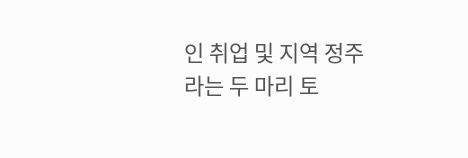인 취업 및 지역 정주라는 두 마리 토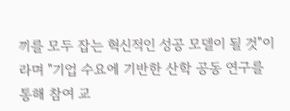끼를 모두 잡는 혁신적인 성공 모델이 될 것"이라며 "기업 수요에 기반한 산학 공동 연구를 통해 참여 교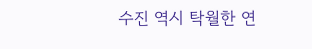수진 역시 탁월한 연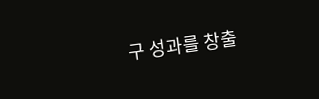구 성과를 창출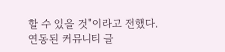할 수 있을 것"이라고 전했다.
연동된 커뮤니티 글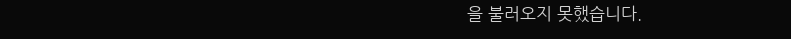을 불러오지 못했습니다.